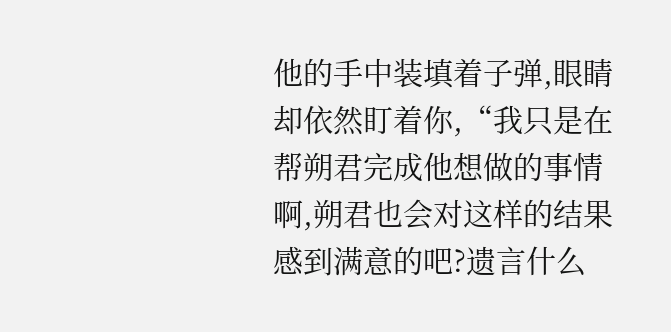他的手中装填着子弹,眼睛却依然盯着你,“我只是在帮朔君完成他想做的事情啊,朔君也会对这样的结果感到满意的吧?遗言什么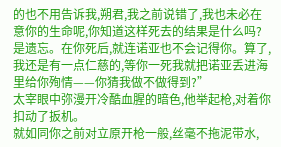的也不用告诉我,朔君,我之前说错了,我也未必在意你的生命呢,你知道这样死去的结果是什么吗?是遗忘。在你死后,就连诺亚也不会记得你。算了,我还是有一点仁慈的,等你一死我就把诺亚丢进海里给你殉情——你猜我做不做得到?”
太宰眼中弥漫开冷酷血腥的暗色,他举起枪,对着你扣动了扳机。
就如同你之前对立原开枪一般,丝毫不拖泥带水,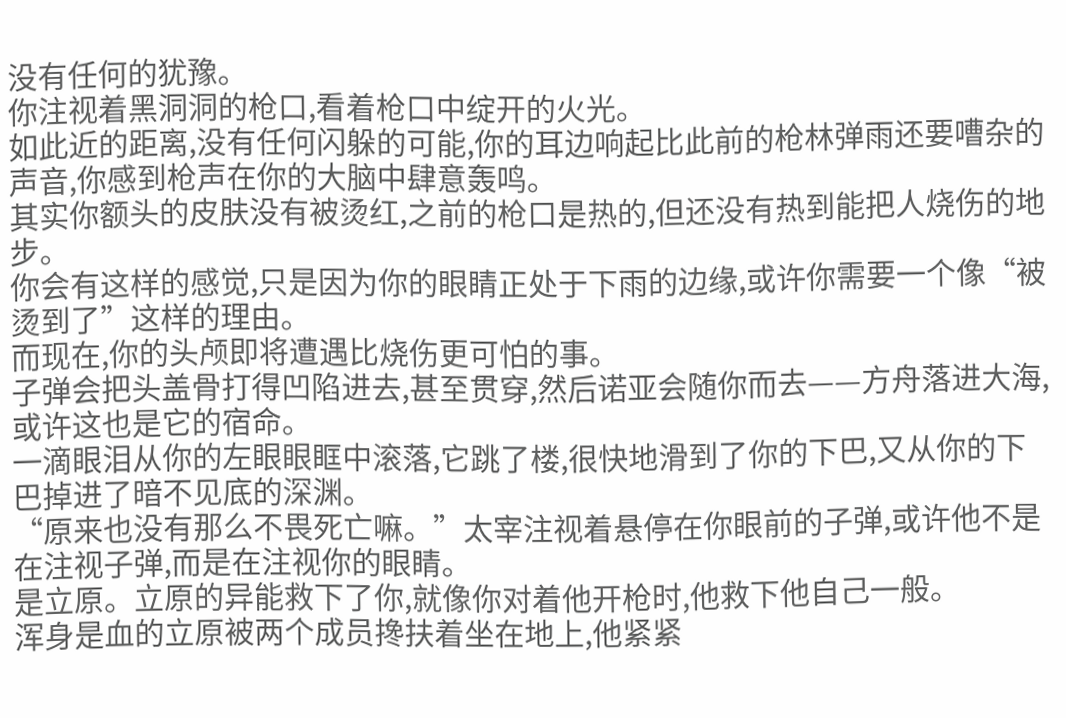没有任何的犹豫。
你注视着黑洞洞的枪口,看着枪口中绽开的火光。
如此近的距离,没有任何闪躲的可能,你的耳边响起比此前的枪林弹雨还要嘈杂的声音,你感到枪声在你的大脑中肆意轰鸣。
其实你额头的皮肤没有被烫红,之前的枪口是热的,但还没有热到能把人烧伤的地步。
你会有这样的感觉,只是因为你的眼睛正处于下雨的边缘,或许你需要一个像“被烫到了”这样的理由。
而现在,你的头颅即将遭遇比烧伤更可怕的事。
子弹会把头盖骨打得凹陷进去,甚至贯穿,然后诺亚会随你而去——方舟落进大海,或许这也是它的宿命。
一滴眼泪从你的左眼眼眶中滚落,它跳了楼,很快地滑到了你的下巴,又从你的下巴掉进了暗不见底的深渊。
“原来也没有那么不畏死亡嘛。”太宰注视着悬停在你眼前的子弹,或许他不是在注视子弹,而是在注视你的眼睛。
是立原。立原的异能救下了你,就像你对着他开枪时,他救下他自己一般。
浑身是血的立原被两个成员搀扶着坐在地上,他紧紧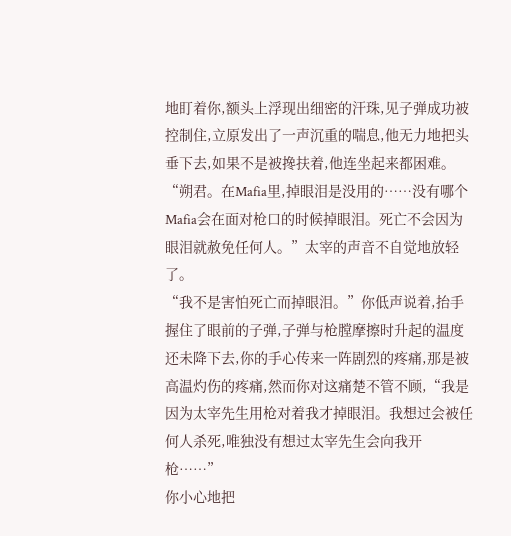地盯着你,额头上浮现出细密的汗珠,见子弹成功被控制住,立原发出了一声沉重的喘息,他无力地把头垂下去,如果不是被搀扶着,他连坐起来都困难。
“朔君。在Mafia里,掉眼泪是没用的……没有哪个Mafia会在面对枪口的时候掉眼泪。死亡不会因为眼泪就赦免任何人。”太宰的声音不自觉地放轻了。
“我不是害怕死亡而掉眼泪。”你低声说着,抬手握住了眼前的子弹,子弹与枪膛摩擦时升起的温度还未降下去,你的手心传来一阵剧烈的疼痛,那是被高温灼伤的疼痛,然而你对这痛楚不管不顾,“我是因为太宰先生用枪对着我才掉眼泪。我想过会被任何人杀死,唯独没有想过太宰先生会向我开枪……”
你小心地把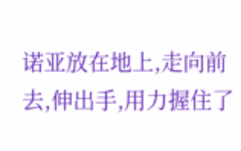诺亚放在地上,走向前去,伸出手,用力握住了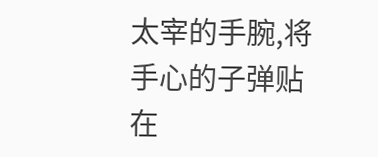太宰的手腕,将手心的子弹贴在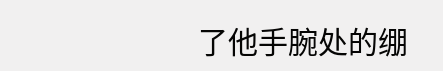了他手腕处的绷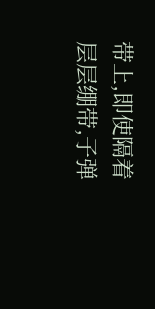带上,即使隔着层层绷带,子弹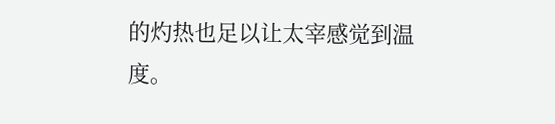的灼热也足以让太宰感觉到温度。